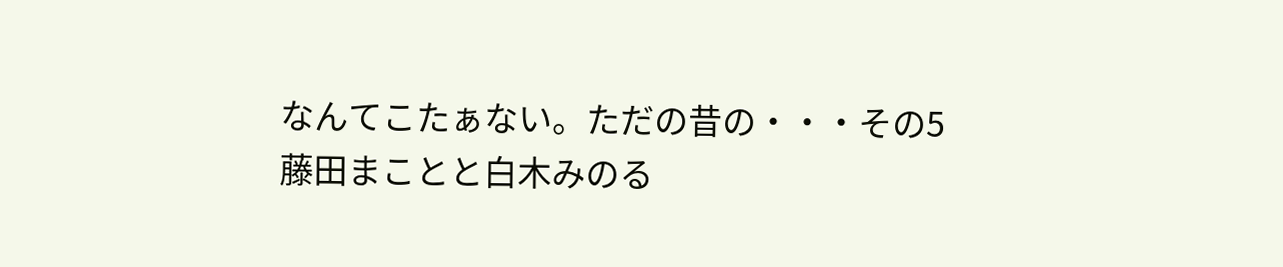なんてこたぁない。ただの昔の・・・その5
藤田まことと白木みのる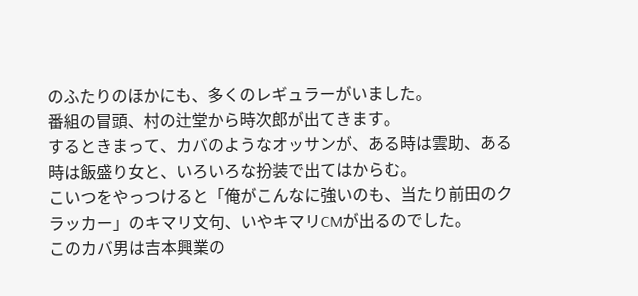のふたりのほかにも、多くのレギュラーがいました。
番組の冒頭、村の辻堂から時次郎が出てきます。
するときまって、カバのようなオッサンが、ある時は雲助、ある時は飯盛り女と、いろいろな扮装で出てはからむ。
こいつをやっつけると「俺がこんなに強いのも、当たり前田のクラッカー」のキマリ文句、いやキマリCMが出るのでした。
このカバ男は吉本興業の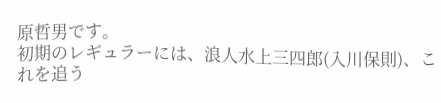原哲男です。
初期のレギュラーには、浪人水上三四郎(入川保則)、これを追う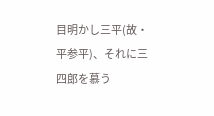目明かし三平(故・平参平)、それに三四郎を慕う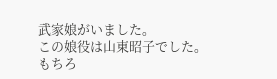武家娘がいました。
この娘役は山東昭子でした。
もちろ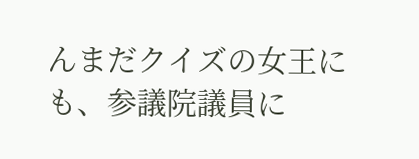んまだクイズの女王にも、参議院議員に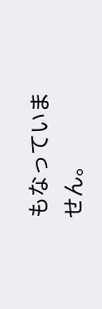もなっていません。